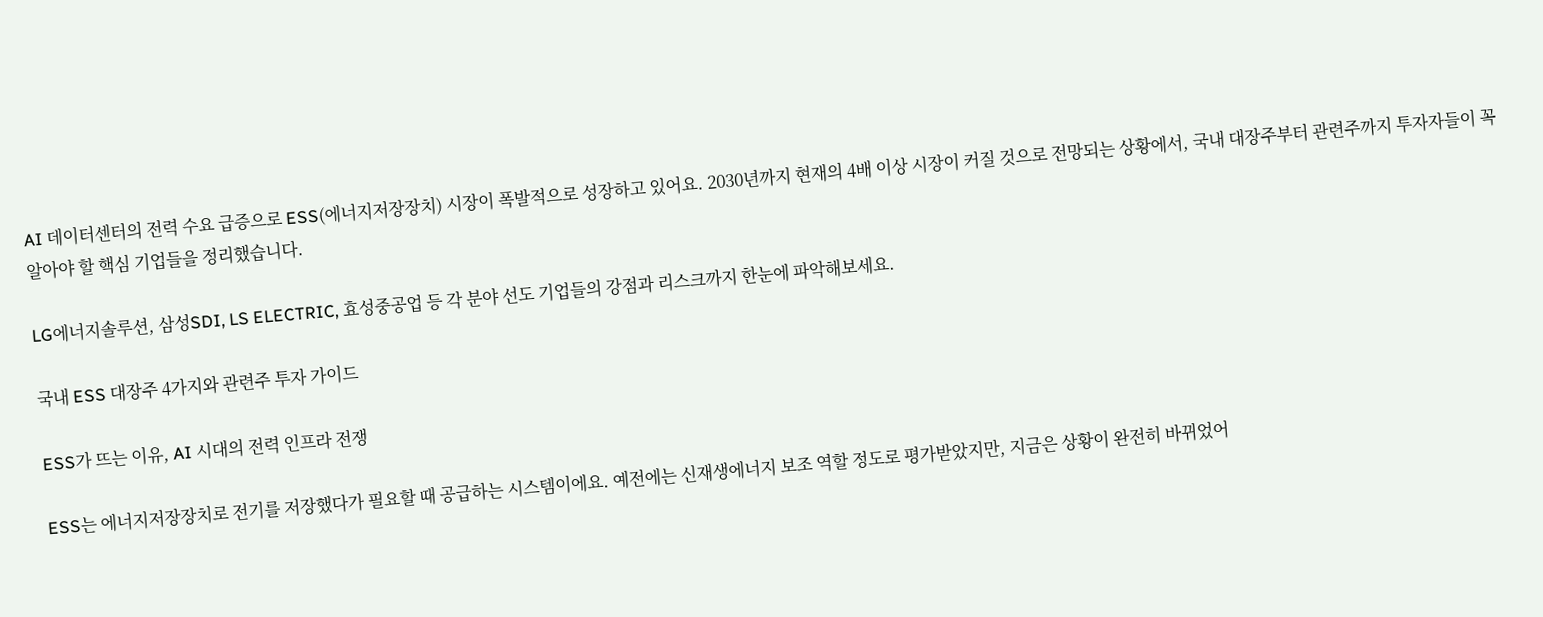AI 데이터센터의 전력 수요 급증으로 ESS(에너지저장장치) 시장이 폭발적으로 성장하고 있어요. 2030년까지 현재의 4배 이상 시장이 커질 것으로 전망되는 상황에서, 국내 대장주부터 관련주까지 투자자들이 꼭 알아야 할 핵심 기업들을 정리했습니다.

LG에너지솔루션, 삼성SDI, LS ELECTRIC, 효성중공업 등 각 분야 선도 기업들의 강점과 리스크까지 한눈에 파악해보세요.

국내 ESS 대장주 4가지와 관련주 투자 가이드

ESS가 뜨는 이유, AI 시대의 전력 인프라 전쟁

ESS는 에너지저장장치로 전기를 저장했다가 필요할 때 공급하는 시스템이에요. 예전에는 신재생에너지 보조 역할 정도로 평가받았지만, 지금은 상황이 완전히 바뀌었어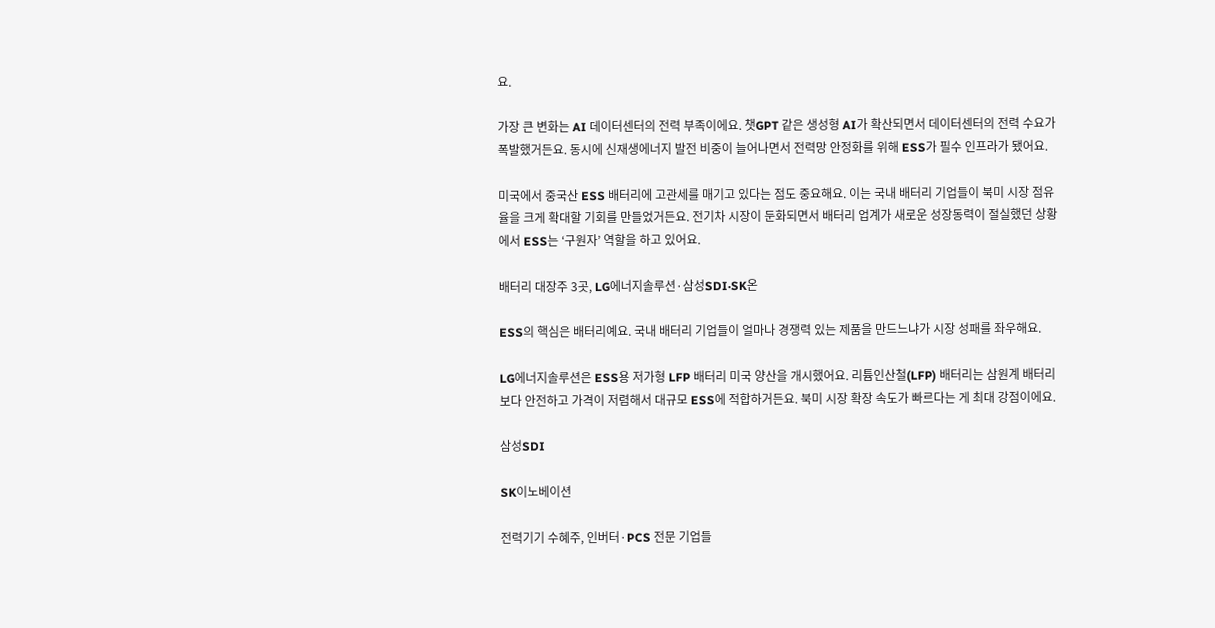요.

가장 큰 변화는 AI 데이터센터의 전력 부족이에요. 챗GPT 같은 생성형 AI가 확산되면서 데이터센터의 전력 수요가 폭발했거든요. 동시에 신재생에너지 발전 비중이 늘어나면서 전력망 안정화를 위해 ESS가 필수 인프라가 됐어요.

미국에서 중국산 ESS 배터리에 고관세를 매기고 있다는 점도 중요해요. 이는 국내 배터리 기업들이 북미 시장 점유율을 크게 확대할 기회를 만들었거든요. 전기차 시장이 둔화되면서 배터리 업계가 새로운 성장동력이 절실했던 상황에서 ESS는 ‘구원자’ 역할을 하고 있어요.

배터리 대장주 3곳, LG에너지솔루션·삼성SDI·SK온

ESS의 핵심은 배터리예요. 국내 배터리 기업들이 얼마나 경쟁력 있는 제품을 만드느냐가 시장 성패를 좌우해요.

LG에너지솔루션은 ESS용 저가형 LFP 배터리 미국 양산을 개시했어요. 리튬인산철(LFP) 배터리는 삼원계 배터리보다 안전하고 가격이 저렴해서 대규모 ESS에 적합하거든요. 북미 시장 확장 속도가 빠르다는 게 최대 강점이에요.

삼성SDI

SK이노베이션

전력기기 수혜주, 인버터·PCS 전문 기업들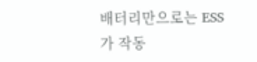배터리만으로는 ESS가 작동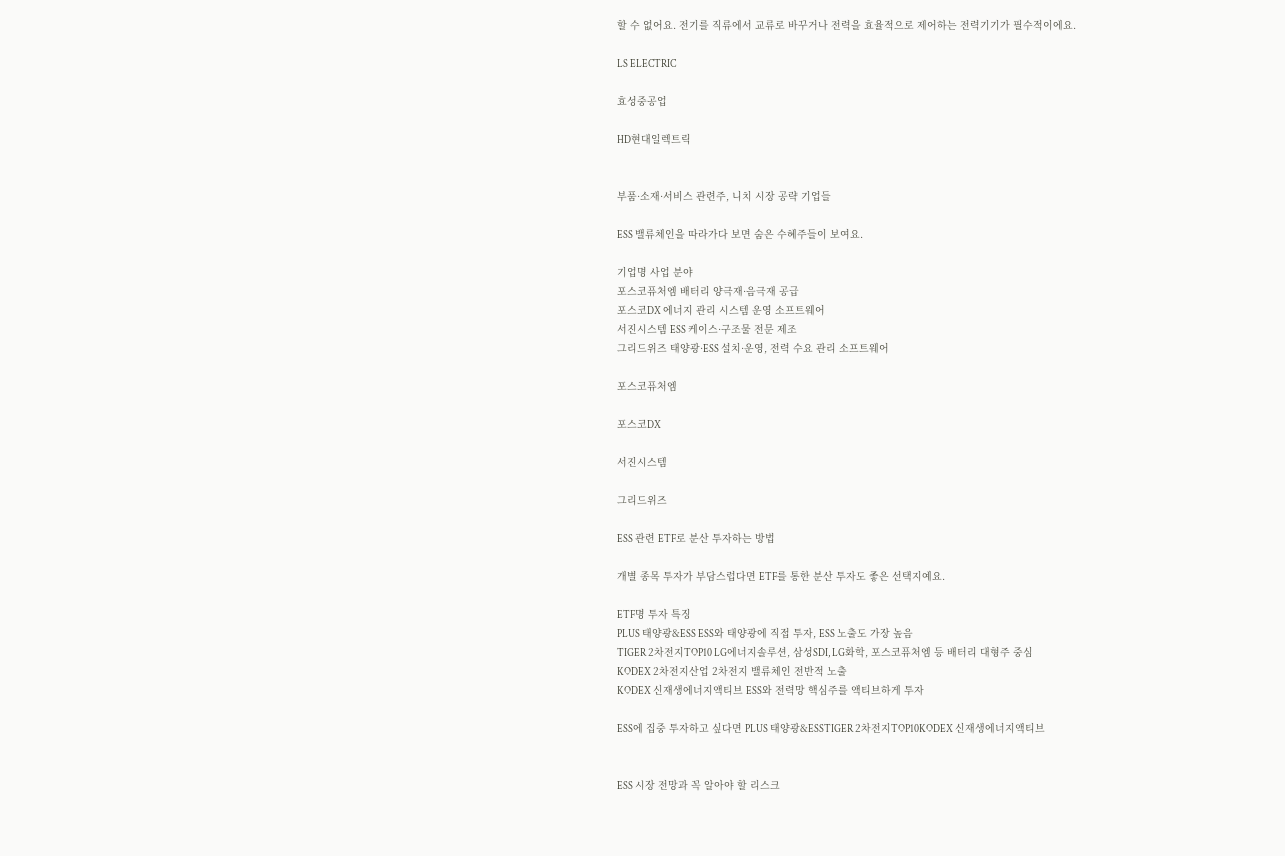할 수 없어요. 전기를 직류에서 교류로 바꾸거나 전력을 효율적으로 제어하는 전력기기가 필수적이에요.

LS ELECTRIC

효성중공업

HD현대일렉트릭


부품·소재·서비스 관련주, 니치 시장 공략 기업들

ESS 밸류체인을 따라가다 보면 숨은 수혜주들이 보여요.

기업명 사업 분야
포스코퓨처엠 배터리 양극재·음극재 공급
포스코DX 에너지 관리 시스템 운영 소프트웨어
서진시스템 ESS 케이스·구조물 전문 제조
그리드위즈 태양광·ESS 설치·운영, 전력 수요 관리 소프트웨어

포스코퓨처엠

포스코DX

서진시스템

그리드위즈

ESS 관련 ETF로 분산 투자하는 방법

개별 종목 투자가 부담스럽다면 ETF를 통한 분산 투자도 좋은 선택지예요.

ETF명 투자 특징
PLUS 태양광&ESS ESS와 태양광에 직접 투자, ESS 노출도 가장 높음
TIGER 2차전지TOP10 LG에너지솔루션, 삼성SDI, LG화학, 포스코퓨처엠 등 배터리 대형주 중심
KODEX 2차전지산업 2차전지 밸류체인 전반적 노출
KODEX 신재생에너지액티브 ESS와 전력망 핵심주를 액티브하게 투자

ESS에 집중 투자하고 싶다면 PLUS 태양광&ESSTIGER 2차전지TOP10KODEX 신재생에너지액티브


ESS 시장 전망과 꼭 알아야 할 리스크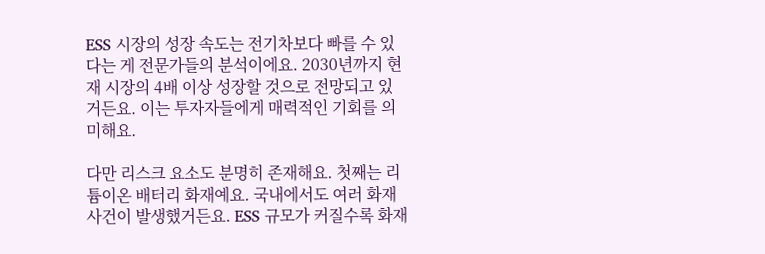ESS 시장의 성장 속도는 전기차보다 빠를 수 있다는 게 전문가들의 분석이에요. 2030년까지 현재 시장의 4배 이상 성장할 것으로 전망되고 있거든요. 이는 투자자들에게 매력적인 기회를 의미해요.

다만 리스크 요소도 분명히 존재해요. 첫째는 리튬이온 배터리 화재예요. 국내에서도 여러 화재 사건이 발생했거든요. ESS 규모가 커질수록 화재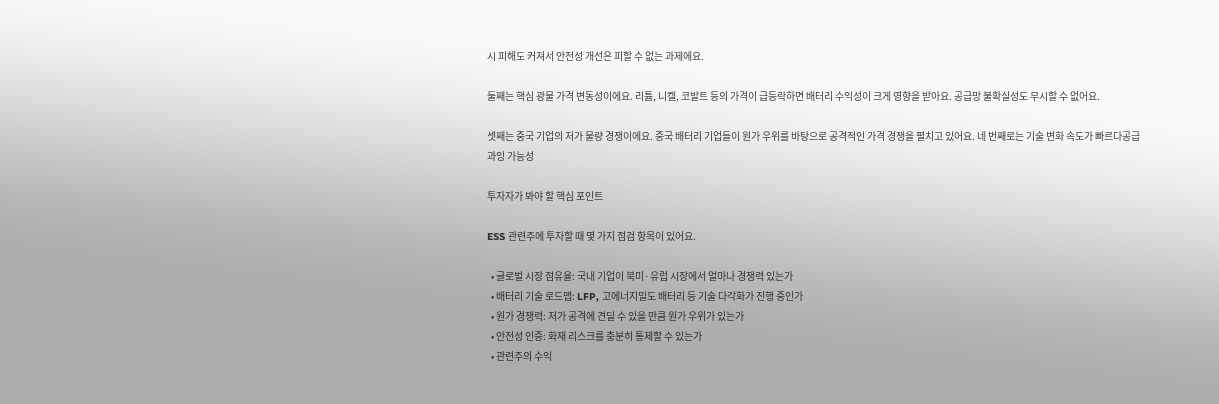시 피해도 커져서 안전성 개선은 피할 수 없는 과제에요.

둘째는 핵심 광물 가격 변동성이에요. 리튬, 니켈, 코발트 등의 가격이 급등락하면 배터리 수익성이 크게 영향을 받아요. 공급망 불확실성도 무시할 수 없어요.

셋째는 중국 기업의 저가 물량 경쟁이에요. 중국 배터리 기업들이 원가 우위를 바탕으로 공격적인 가격 경쟁을 펼치고 있어요. 네 번째로는 기술 변화 속도가 빠르다공급과잉 가능성

투자자가 봐야 할 핵심 포인트

ESS 관련주에 투자할 때 몇 가지 점검 항목이 있어요.

  • 글로벌 시장 점유율: 국내 기업이 북미·유럽 시장에서 얼마나 경쟁력 있는가
  • 배터리 기술 로드맵: LFP, 고에너지밀도 배터리 등 기술 다각화가 진행 중인가
  • 원가 경쟁력: 저가 공격에 견딜 수 있을 만큼 원가 우위가 있는가
  • 안전성 인증: 화재 리스크를 충분히 통제할 수 있는가
  • 관련주의 수익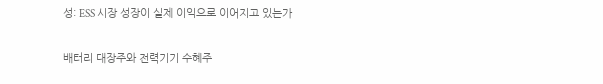성: ESS 시장 성장이 실제 이익으로 이어지고 있는가

배터리 대장주와 전력기기 수혜주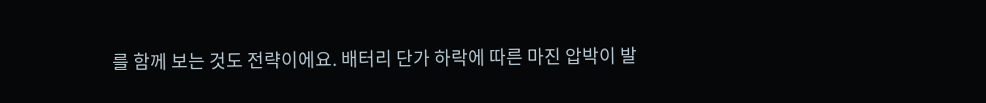를 함께 보는 것도 전략이에요. 배터리 단가 하락에 따른 마진 압박이 발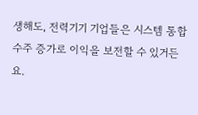생해도, 전력기기 기업들은 시스템 통합 수주 증가로 이익을 보전할 수 있거든요.